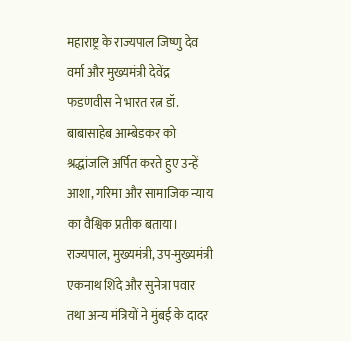महाराष्ट्र के राज्यपाल जिष्णु देव वर्मा और मुख्यमंत्री देवेंद्र फडणवीस ने भारत रत्न डॉ. बाबासाहेब आम्बेडकर को श्रद्धांजलि अर्पित करते हुए उन्हें आशा, गरिमा और सामाजिक न्याय का वैश्विक प्रतीक बताया। राज्यपाल, मुख्यमंत्री, उप-मुख्यमंत्री एकनाथ शिंदे और सुनेत्रा पवार तथा अन्य मंत्रियों ने मुंबई के दादर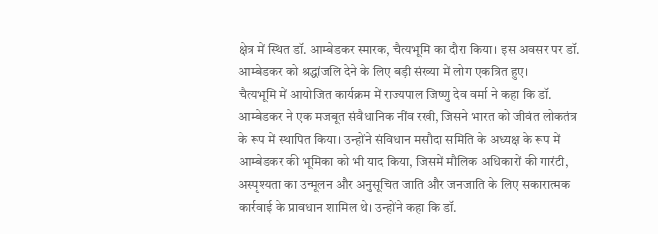क्षेत्र में स्थित डॉ. आम्बेडकर स्मारक, चैत्यभूमि का दौरा किया। इस अवसर पर डॉ. आम्बेडकर को श्रद्धांजलि देने के लिए बड़ी संख्या में लोग एकत्रित हुए।
चैत्यभूमि में आयोजित कार्यक्रम में राज्यपाल जिष्णु देव वर्मा ने कहा कि डॉ. आम्बेडकर ने एक मजबूत संवैधानिक नींव रखी, जिसने भारत को जीवंत लोकतंत्र के रूप में स्थापित किया। उन्होंने संविधान मसौदा समिति के अध्यक्ष के रूप में आम्बेडकर की भूमिका को भी याद किया, जिसमें मौलिक अधिकारों की गारंटी, अस्पृश्यता का उन्मूलन और अनुसूचित जाति और जनजाति के लिए सकारात्मक कार्रवाई के प्रावधान शामिल थे। उन्होंने कहा कि डॉ.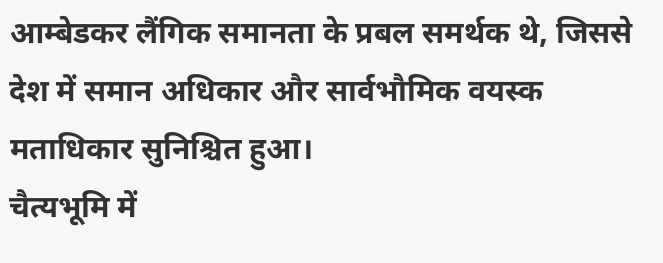आम्बेडकर लैंगिक समानता के प्रबल समर्थक थे, जिससे देश में समान अधिकार और सार्वभौमिक वयस्क मताधिकार सुनिश्चित हुआ।
चैत्यभूमि में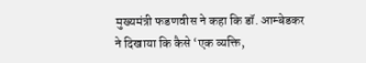मुख्यमंत्री फडणवीस ने कहा कि डॉ. आम्बेडकर ने दिखाया कि कैसे ‘एक व्यक्ति,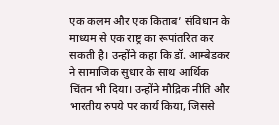एक कलम और एक किताब’ संविधान के माध्यम से एक राष्ट्र का रूपांतरित कर सकती है। उन्होंने कहा कि डॉ. आम्बेडकर ने सामाजिक सुधार के साथ आर्थिक चिंतन भी दिया। उन्होंने मौद्रिक नीति और भारतीय रुपये पर कार्य किया, जिससे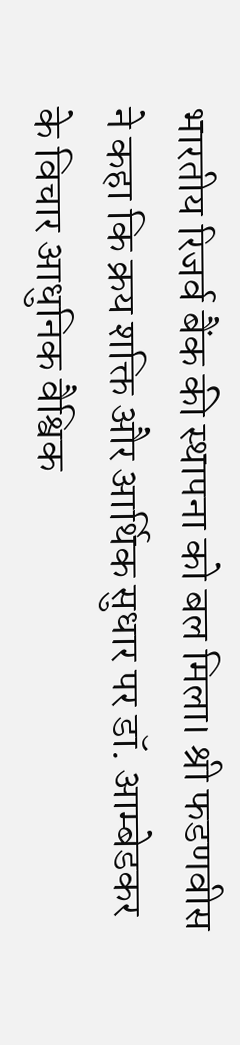भारतीय रिजर्व बैंक की स्थापना को बल मिला। श्री फडणवीस ने कहा कि क्रय शक्ति और आर्थिक सुधार पर डॉ. आम्बेडकर के विचार आधुनिक वैश्विक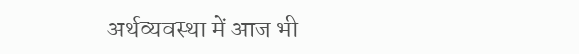अर्थव्यवस्था में आज भी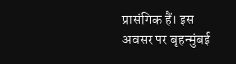प्रासंगिक हैं। इस अवसर पर बृहन्मुंबई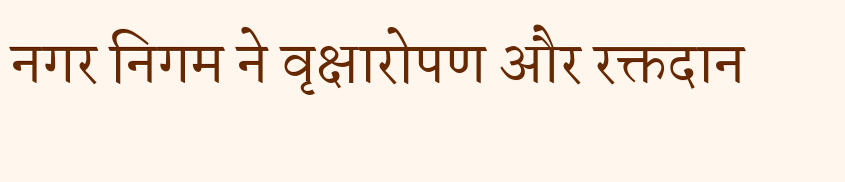नगर निगम ने वृक्षारोपण और रक्तदान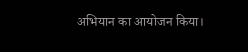अभियान का आयोजन किया।